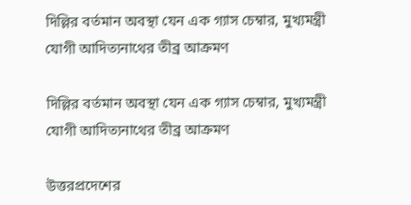দিল্লির বর্তমান অবস্থা যেন এক গ্যাস চেম্বার, মুখ্যমন্ত্রী যোগী আদিত্যনাথের তীব্র আক্রমণ

দিল্লির বর্তমান অবস্থা যেন এক গ্যাস চেম্বার, মুখ্যমন্ত্রী যোগী আদিত্যনাথের তীব্র আক্রমণ

উত্তরপ্রদেশের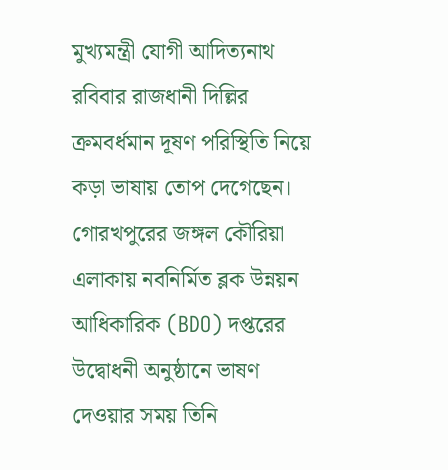মুখ্যমন্ত্রী যোগী আদিত্যনাথ রবিবার রাজধানী দিল্লির ক্রমবর্ধমান দূষণ পরিস্থিতি নিয়ে কড়া ভাষায় তোপ দেগেছেন। গোরখপুরের জঙ্গল কৌরিয়া এলাকায় নবনির্মিত ব্লক উন্নয়ন আধিকারিক (BDO) দপ্তরের উদ্বোধনী অনুষ্ঠানে ভাষণ দেওয়ার সময় তিনি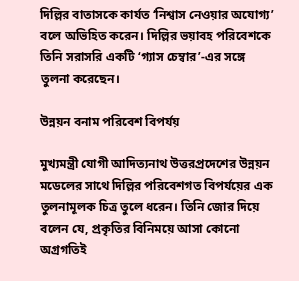দিল্লির বাতাসকে কার্যত ‘নিশ্বাস নেওয়ার অযোগ্য’ বলে অভিহিত করেন। দিল্লির ভয়াবহ পরিবেশকে তিনি সরাসরি একটি ‘গ্যাস চেম্বার’-এর সঙ্গে তুলনা করেছেন।

উন্নয়ন বনাম পরিবেশ বিপর্যয়

মুখ্যমন্ত্রী যোগী আদিত্যনাথ উত্তরপ্রদেশের উন্নয়ন মডেলের সাথে দিল্লির পরিবেশগত বিপর্যয়ের এক তুলনামূলক চিত্র তুলে ধরেন। তিনি জোর দিয়ে বলেন যে, প্রকৃতির বিনিময়ে আসা কোনো অগ্রগতিই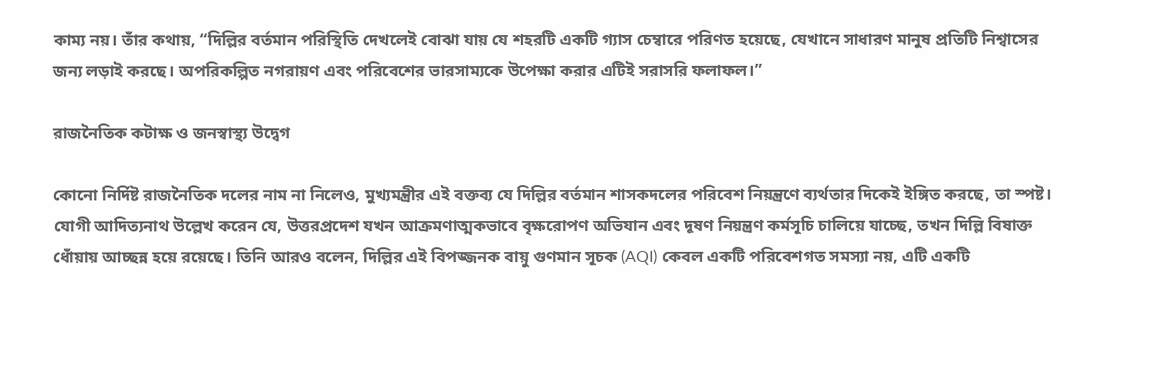কাম্য নয়। তাঁর কথায়, “দিল্লির বর্তমান পরিস্থিতি দেখলেই বোঝা যায় যে শহরটি একটি গ্যাস চেম্বারে পরিণত হয়েছে, যেখানে সাধারণ মানুষ প্রতিটি নিশ্বাসের জন্য লড়াই করছে। অপরিকল্পিত নগরায়ণ এবং পরিবেশের ভারসাম্যকে উপেক্ষা করার এটিই সরাসরি ফলাফল।”

রাজনৈতিক কটাক্ষ ও জনস্বাস্থ্য উদ্বেগ

কোনো নির্দিষ্ট রাজনৈতিক দলের নাম না নিলেও, মুখ্যমন্ত্রীর এই বক্তব্য যে দিল্লির বর্তমান শাসকদলের পরিবেশ নিয়ন্ত্রণে ব্যর্থতার দিকেই ইঙ্গিত করছে, তা স্পষ্ট। যোগী আদিত্যনাথ উল্লেখ করেন যে, উত্তরপ্রদেশ যখন আক্রমণাত্মকভাবে বৃক্ষরোপণ অভিযান এবং দূষণ নিয়ন্ত্রণ কর্মসূচি চালিয়ে যাচ্ছে, তখন দিল্লি বিষাক্ত ধোঁয়ায় আচ্ছন্ন হয়ে রয়েছে। তিনি আরও বলেন, দিল্লির এই বিপজ্জনক বায়ু গুণমান সূচক (AQI) কেবল একটি পরিবেশগত সমস্যা নয়, এটি একটি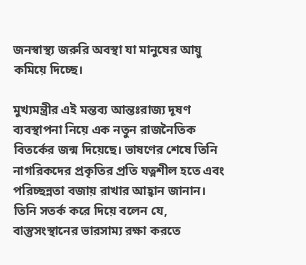জনস্বাস্থ্য জরুরি অবস্থা যা মানুষের আয়ু কমিয়ে দিচ্ছে।

মুখ্যমন্ত্রীর এই মন্তব্য আন্তঃরাজ্য দূষণ ব্যবস্থাপনা নিয়ে এক নতুন রাজনৈতিক বিতর্কের জন্ম দিয়েছে। ভাষণের শেষে তিনি নাগরিকদের প্রকৃতির প্রতি যত্নশীল হতে এবং পরিচ্ছন্নতা বজায় রাখার আহ্বান জানান। তিনি সতর্ক করে দিয়ে বলেন যে, বাস্তুসংস্থানের ভারসাম্য রক্ষা করতে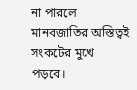না পারলে মানবজাতির অস্তিত্বই সংকটের মুখে পড়বে।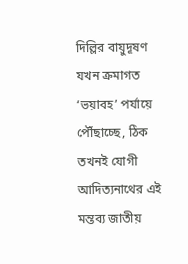দিল্লির বায়ুদূষণ যখন ক্রমাগত ‘ভয়াবহ’ পর্যায়ে পৌঁছাচ্ছে, ঠিক তখনই যোগী আদিত্যনাথের এই মন্তব্য জাতীয়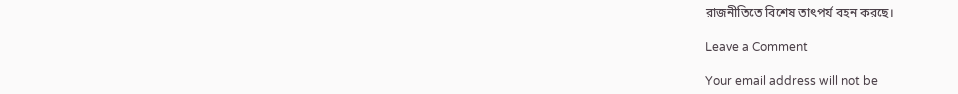রাজনীতিতে বিশেষ তাৎপর্য বহন করছে।

Leave a Comment

Your email address will not be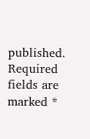published. Required fields are marked *